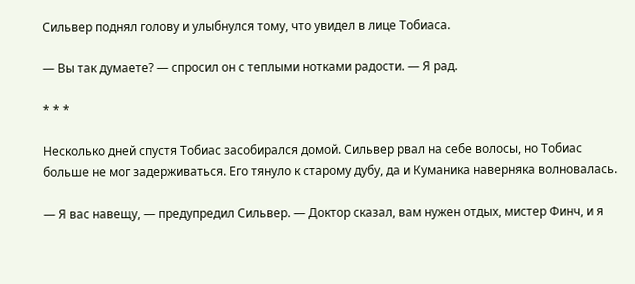Сильвер поднял голову и улыбнулся тому, что увидел в лице Тобиаса.

— Вы так думаете? — спросил он с теплыми нотками радости. — Я рад.

* * *

Несколько дней спустя Тобиас засобирался домой. Сильвер рвал на себе волосы, но Тобиас больше не мог задерживаться. Его тянуло к старому дубу, да и Куманика наверняка волновалась.

— Я вас навещу, — предупредил Сильвер. — Доктор сказал, вам нужен отдых, мистер Финч, и я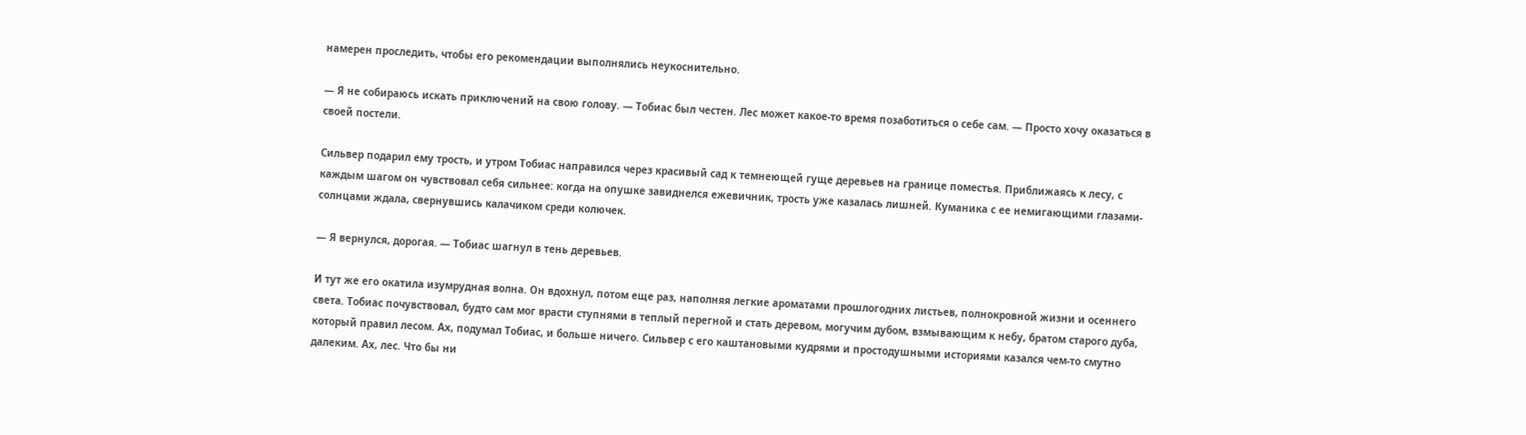намерен проследить, чтобы его рекомендации выполнялись неукоснительно.

— Я не собираюсь искать приключений на свою голову. — Тобиас был честен. Лес может какое-то время позаботиться о себе сам. — Просто хочу оказаться в своей постели.

Сильвер подарил ему трость, и утром Тобиас направился через красивый сад к темнеющей гуще деревьев на границе поместья. Приближаясь к лесу, с каждым шагом он чувствовал себя сильнее: когда на опушке завиднелся ежевичник, трость уже казалась лишней. Куманика с ее немигающими глазами-солнцами ждала, свернувшись калачиком среди колючек.

— Я вернулся, дорогая. — Тобиас шагнул в тень деревьев.

И тут же его окатила изумрудная волна. Он вдохнул, потом еще раз, наполняя легкие ароматами прошлогодних листьев, полнокровной жизни и осеннего света. Тобиас почувствовал, будто сам мог врасти ступнями в теплый перегной и стать деревом, могучим дубом, взмывающим к небу, братом старого дуба, который правил лесом. Ах, подумал Тобиас, и больше ничего. Сильвер с его каштановыми кудрями и простодушными историями казался чем-то смутно далеким. Ах, лес. Что бы ни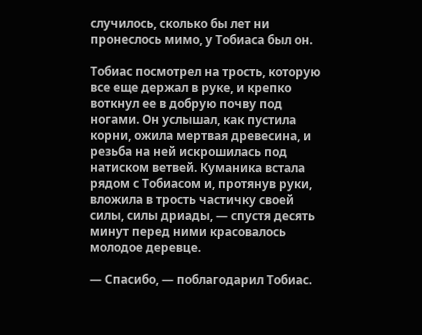случилось, сколько бы лет ни пронеслось мимо, у Тобиаса был он.

Тобиас посмотрел на трость, которую все еще держал в руке, и крепко воткнул ее в добрую почву под ногами. Он услышал, как пустила корни, ожила мертвая древесина, и резьба на ней искрошилась под натиском ветвей. Куманика встала рядом с Тобиасом и, протянув руки, вложила в трость частичку своей силы, силы дриады, — спустя десять минут перед ними красовалось молодое деревце.

— Спасибо, — поблагодарил Тобиас.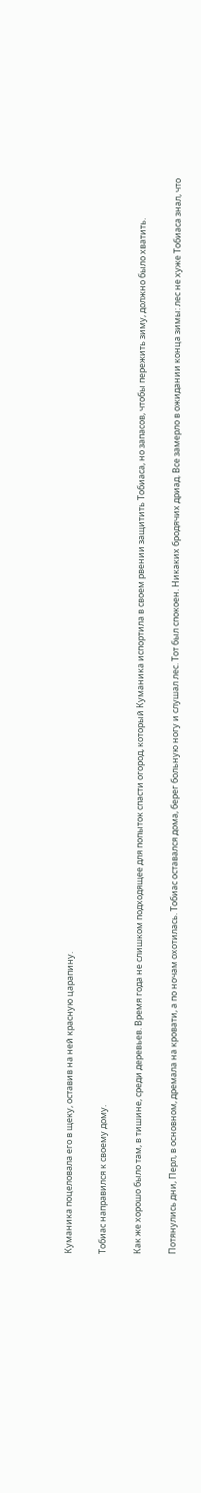Куманика поцеловала его в щеку, оставив на ней красную царапину.

Тобиас направился к своему дому.

Как же хорошо было там, в тишине, среди деревьев. Время года не слишком подходящее для попыток спасти огород, который Куманика испортила в своем рвении защитить Тобиаса, но запасов, чтобы пережить зиму, должно было хватить.

Потянулись дни, Перл, в основном, дремала на кровати, а по ночам охотилась. Тобиас оставался дома, берег больную ногу и слушал лес. Тот был спокоен. Никаких бродячих дриад. Все замерло в ожидании конца зимы: лес не хуже Тобиаса знал, что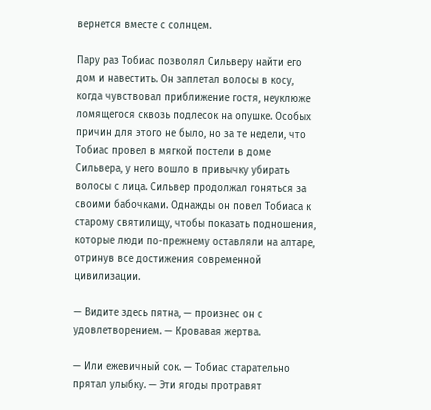вернется вместе с солнцем.

Пару раз Тобиас позволял Сильверу найти его дом и навестить. Он заплетал волосы в косу, когда чувствовал приближение гостя, неуклюже ломящегося сквозь подлесок на опушке. Особых причин для этого не было, но за те недели, что Тобиас провел в мягкой постели в доме Сильвера, у него вошло в привычку убирать волосы с лица. Сильвер продолжал гоняться за своими бабочками. Однажды он повел Тобиаса к старому святилищу, чтобы показать подношения, которые люди по-прежнему оставляли на алтаре, отринув все достижения современной цивилизации.

— Видите здесь пятна, — произнес он с удовлетворением. — Кровавая жертва.

— Или ежевичный сок. — Тобиас старательно прятал улыбку. — Эти ягоды протравят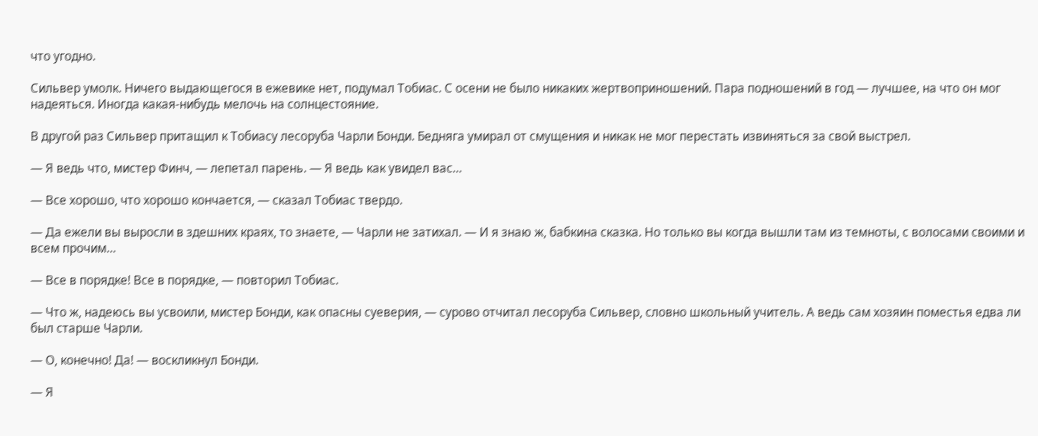что угодно.

Сильвер умолк. Ничего выдающегося в ежевике нет, подумал Тобиас. С осени не было никаких жертвоприношений. Пара подношений в год — лучшее, на что он мог надеяться. Иногда какая-нибудь мелочь на солнцестояние.

В другой раз Сильвер притащил к Тобиасу лесоруба Чарли Бонди. Бедняга умирал от смущения и никак не мог перестать извиняться за свой выстрел.

— Я ведь что, мистер Финч, — лепетал парень. — Я ведь как увидел вас…

— Все хорошо, что хорошо кончается, — сказал Тобиас твердо.

— Да ежели вы выросли в здешних краях, то знаете, — Чарли не затихал. — И я знаю ж, бабкина сказка. Но только вы когда вышли там из темноты, с волосами своими и всем прочим…

— Все в порядке! Все в порядке, — повторил Тобиас.

— Что ж, надеюсь вы усвоили, мистер Бонди, как опасны суеверия, — сурово отчитал лесоруба Сильвер, словно школьный учитель. А ведь сам хозяин поместья едва ли был старше Чарли.

— О, конечно! Да! — воскликнул Бонди.

— Я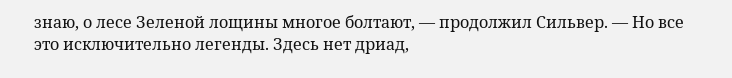знаю, о лесе Зеленой лощины многое болтают, — продолжил Сильвер. — Но все это исключительно легенды. Здесь нет дриад,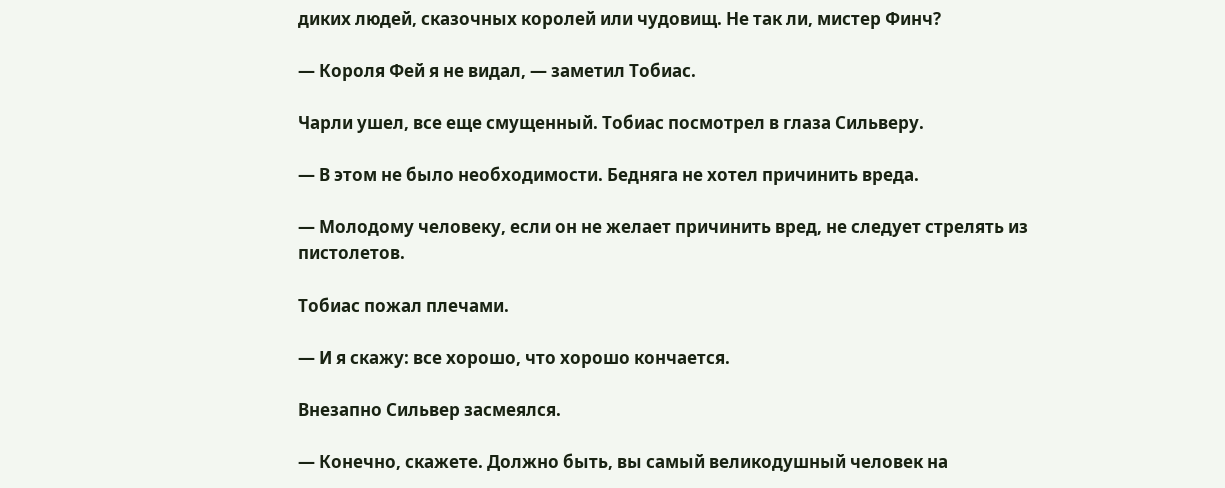диких людей, сказочных королей или чудовищ. Не так ли, мистер Финч?

— Короля Фей я не видал, — заметил Тобиас.

Чарли ушел, все еще смущенный. Тобиас посмотрел в глаза Сильверу.

— В этом не было необходимости. Бедняга не хотел причинить вреда.

— Молодому человеку, если он не желает причинить вред, не следует стрелять из пистолетов.

Тобиас пожал плечами.

— И я скажу: все хорошо, что хорошо кончается.

Внезапно Сильвер засмеялся.

— Конечно, скажете. Должно быть, вы самый великодушный человек на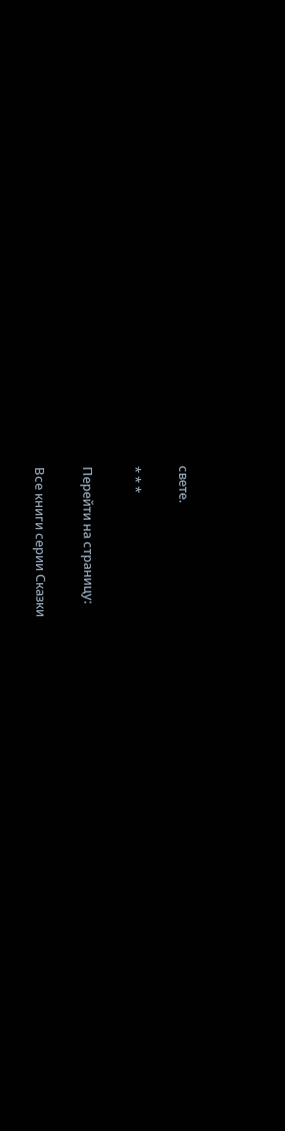свете.

* * *

Перейти на страницу:

Все книги серии Сказки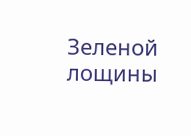Зеленой лощины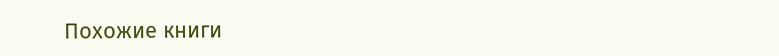Похожие книги